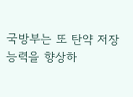국방부는 또 탄약 저장 능력을 향상하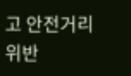고 안전거리 위반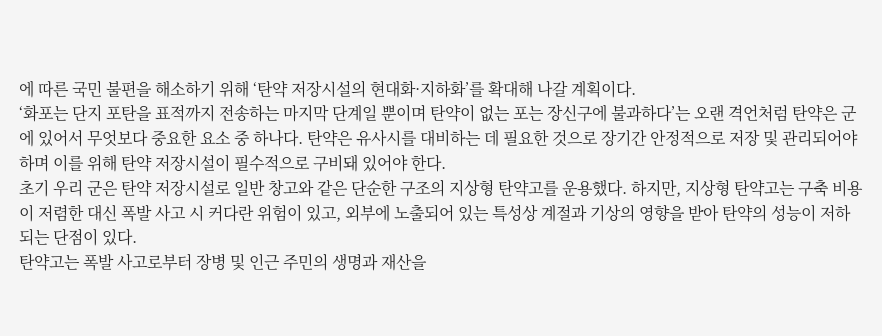에 따른 국민 불편을 해소하기 위해 ‘탄약 저장시설의 현대화·지하화’를 확대해 나갈 계획이다.
‘화포는 단지 포탄을 표적까지 전송하는 마지막 단계일 뿐이며 탄약이 없는 포는 장신구에 불과하다’는 오랜 격언처럼 탄약은 군에 있어서 무엇보다 중요한 요소 중 하나다. 탄약은 유사시를 대비하는 데 필요한 것으로 장기간 안정적으로 저장 및 관리되어야 하며 이를 위해 탄약 저장시설이 필수적으로 구비돼 있어야 한다.
초기 우리 군은 탄약 저장시설로 일반 창고와 같은 단순한 구조의 지상형 탄약고를 운용했다. 하지만, 지상형 탄약고는 구축 비용이 저렴한 대신 폭발 사고 시 커다란 위험이 있고, 외부에 노출되어 있는 특성상 계절과 기상의 영향을 받아 탄약의 성능이 저하되는 단점이 있다.
탄약고는 폭발 사고로부터 장병 및 인근 주민의 생명과 재산을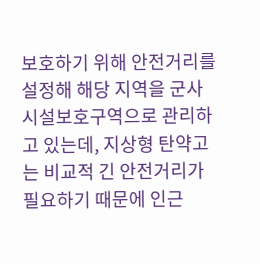보호하기 위해 안전거리를 설정해 해당 지역을 군사시설보호구역으로 관리하고 있는데, 지상형 탄약고는 비교적 긴 안전거리가 필요하기 때문에 인근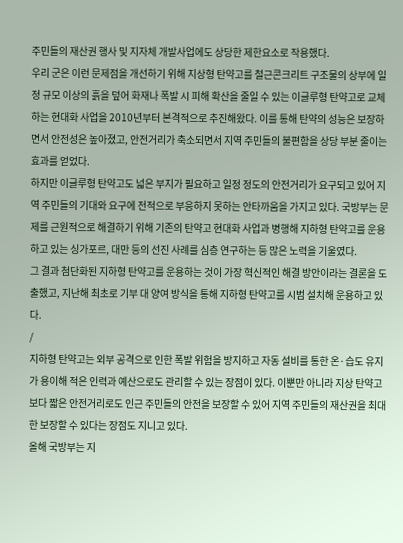주민들의 재산권 행사 및 지자체 개발사업에도 상당한 제한요소로 작용했다.
우리 군은 이런 문제점을 개선하기 위해 지상형 탄약고를 철근콘크리트 구조물의 상부에 일정 규모 이상의 흙을 덮어 화재나 폭발 시 피해 확산을 줄일 수 있는 이글루형 탄약고로 교체하는 현대화 사업을 2010년부터 본격적으로 추진해왔다. 이를 통해 탄약의 성능은 보장하면서 안전성은 높아졌고, 안전거리가 축소되면서 지역 주민들의 불편함을 상당 부분 줄이는 효과를 얻었다.
하지만 이글루형 탄약고도 넓은 부지가 필요하고 일정 정도의 안전거리가 요구되고 있어 지역 주민들의 기대와 요구에 전적으로 부응하지 못하는 안타까움을 가지고 있다. 국방부는 문제를 근원적으로 해결하기 위해 기존의 탄약고 현대화 사업과 병행해 지하형 탄약고를 운용하고 있는 싱가포르, 대만 등의 선진 사례를 심층 연구하는 등 많은 노력을 기울였다.
그 결과 첨단화된 지하형 탄약고를 운용하는 것이 가장 혁신적인 해결 방안이라는 결론을 도출했고, 지난해 최초로 기부 대 양여 방식을 통해 지하형 탄약고를 시범 설치해 운용하고 있다.
/
지하형 탄약고는 외부 공격으로 인한 폭발 위험을 방지하고 자동 설비를 통한 온·습도 유지가 용이해 적은 인력과 예산으로도 관리할 수 있는 장점이 있다. 이뿐만 아니라 지상 탄약고보다 짧은 안전거리로도 인근 주민들의 안전을 보장할 수 있어 지역 주민들의 재산권을 최대한 보장할 수 있다는 장점도 지니고 있다.
올해 국방부는 지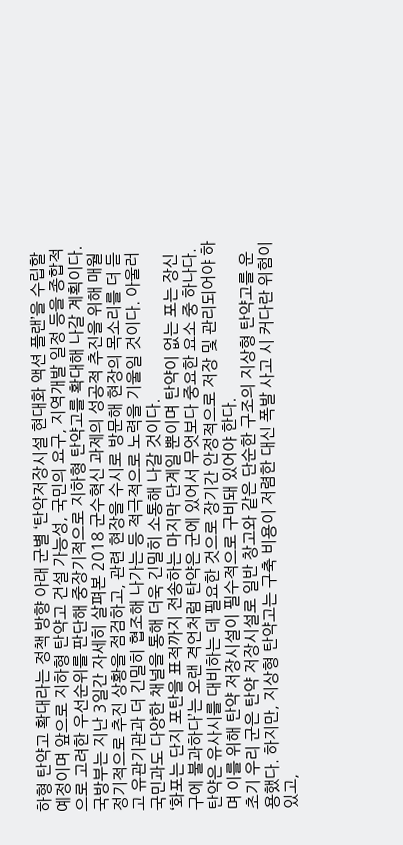하형 탄약고 확대라는 정책 방향 아래 군별 ‘탄약저장시설 현대화 액션 플랜’을 수립할 예정이며 앞으로 지하형 탄약고 건설 가능성, 국민의 요구, 지역개발 일정 등을 종합적으로 고려한 우선순위를 판단해 중장기적으로 지하형 탄약고를 확대해 나갈 계획이다.
국방부는 지난 3일간 자세히 살펴본 2018 군수혁신 과제의 성공적 추진을 위해 매월 정기적으로 추진 상황을 점검하고, 관련 현장을 수시로 방문해 현장의 목소리를 더 듣고 유관기관과 더 긴밀히 협조해 나가는 등 적극적으로 노력을 기울일 것이다. 아울러 국민과도 다양한 채널을 통해 더욱 긴밀히 소통해 나갈 것이다.
‘화포는 단지 포탄을 표적까지 전송하는 마지막 단계일 뿐이며 탄약이 없는 포는 장신구에 불과하다’는 오랜 격언처럼 탄약은 군에 있어서 무엇보다 중요한 요소 중 하나다. 탄약은 유사시를 대비하는 데 필요한 것으로 장기간 안정적으로 저장 및 관리되어야 하며 이를 위해 탄약 저장시설이 필수적으로 구비돼 있어야 한다.
초기 우리 군은 탄약 저장시설로 일반 창고와 같은 단순한 구조의 지상형 탄약고를 운용했다. 하지만, 지상형 탄약고는 구축 비용이 저렴한 대신 폭발 사고 시 커다란 위험이 있고,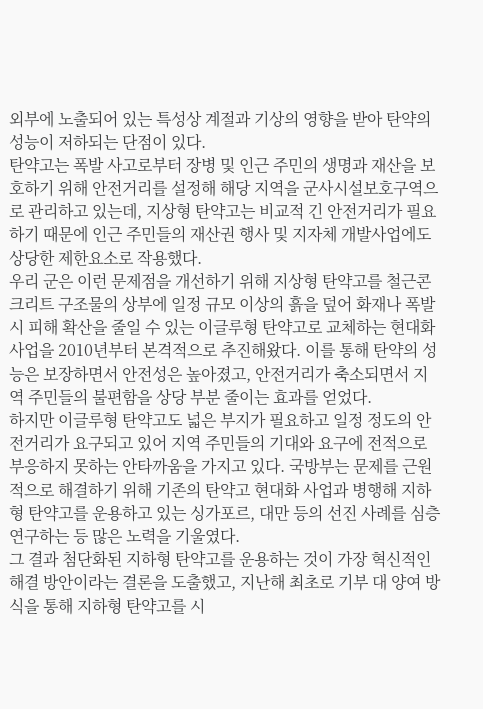외부에 노출되어 있는 특성상 계절과 기상의 영향을 받아 탄약의 성능이 저하되는 단점이 있다.
탄약고는 폭발 사고로부터 장병 및 인근 주민의 생명과 재산을 보호하기 위해 안전거리를 설정해 해당 지역을 군사시설보호구역으로 관리하고 있는데, 지상형 탄약고는 비교적 긴 안전거리가 필요하기 때문에 인근 주민들의 재산권 행사 및 지자체 개발사업에도 상당한 제한요소로 작용했다.
우리 군은 이런 문제점을 개선하기 위해 지상형 탄약고를 철근콘크리트 구조물의 상부에 일정 규모 이상의 흙을 덮어 화재나 폭발 시 피해 확산을 줄일 수 있는 이글루형 탄약고로 교체하는 현대화 사업을 2010년부터 본격적으로 추진해왔다. 이를 통해 탄약의 성능은 보장하면서 안전성은 높아졌고, 안전거리가 축소되면서 지역 주민들의 불편함을 상당 부분 줄이는 효과를 얻었다.
하지만 이글루형 탄약고도 넓은 부지가 필요하고 일정 정도의 안전거리가 요구되고 있어 지역 주민들의 기대와 요구에 전적으로 부응하지 못하는 안타까움을 가지고 있다. 국방부는 문제를 근원적으로 해결하기 위해 기존의 탄약고 현대화 사업과 병행해 지하형 탄약고를 운용하고 있는 싱가포르, 대만 등의 선진 사례를 심층 연구하는 등 많은 노력을 기울였다.
그 결과 첨단화된 지하형 탄약고를 운용하는 것이 가장 혁신적인 해결 방안이라는 결론을 도출했고, 지난해 최초로 기부 대 양여 방식을 통해 지하형 탄약고를 시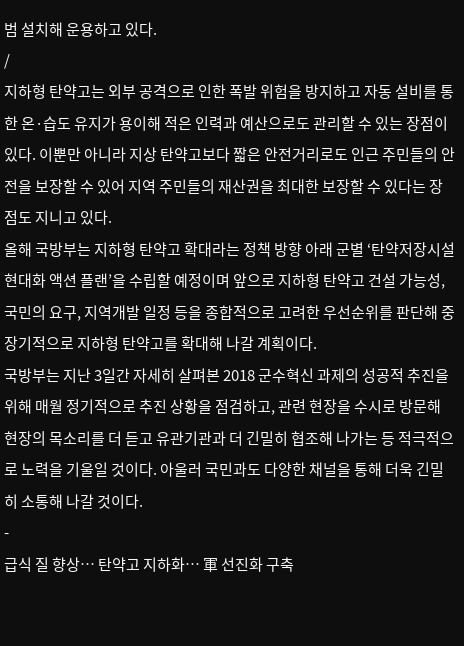범 설치해 운용하고 있다.
/
지하형 탄약고는 외부 공격으로 인한 폭발 위험을 방지하고 자동 설비를 통한 온·습도 유지가 용이해 적은 인력과 예산으로도 관리할 수 있는 장점이 있다. 이뿐만 아니라 지상 탄약고보다 짧은 안전거리로도 인근 주민들의 안전을 보장할 수 있어 지역 주민들의 재산권을 최대한 보장할 수 있다는 장점도 지니고 있다.
올해 국방부는 지하형 탄약고 확대라는 정책 방향 아래 군별 ‘탄약저장시설 현대화 액션 플랜’을 수립할 예정이며 앞으로 지하형 탄약고 건설 가능성, 국민의 요구, 지역개발 일정 등을 종합적으로 고려한 우선순위를 판단해 중장기적으로 지하형 탄약고를 확대해 나갈 계획이다.
국방부는 지난 3일간 자세히 살펴본 2018 군수혁신 과제의 성공적 추진을 위해 매월 정기적으로 추진 상황을 점검하고, 관련 현장을 수시로 방문해 현장의 목소리를 더 듣고 유관기관과 더 긴밀히 협조해 나가는 등 적극적으로 노력을 기울일 것이다. 아울러 국민과도 다양한 채널을 통해 더욱 긴밀히 소통해 나갈 것이다.
-
급식 질 향상… 탄약고 지하화… 軍 선진화 구축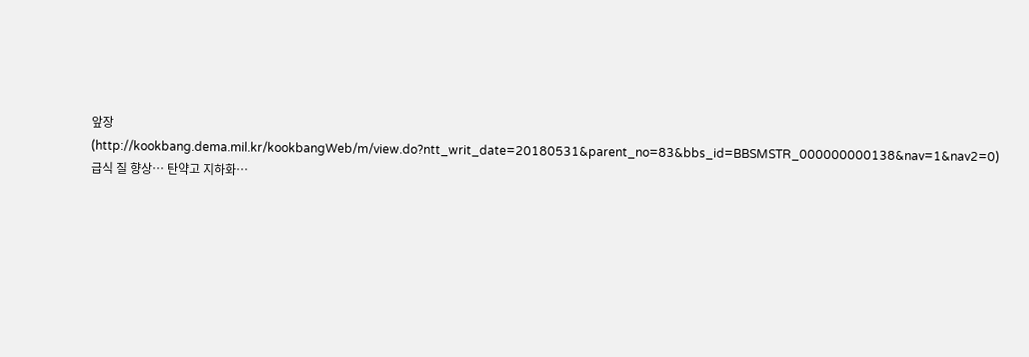앞장
(http://kookbang.dema.mil.kr/kookbangWeb/m/view.do?ntt_writ_date=20180531&parent_no=83&bbs_id=BBSMSTR_000000000138&nav=1&nav2=0)
급식 질 향상… 탄약고 지하화…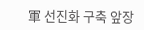軍 선진화 구축 앞장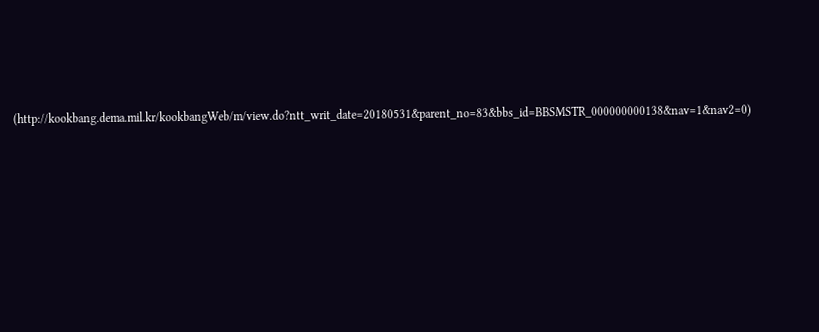(http://kookbang.dema.mil.kr/kookbangWeb/m/view.do?ntt_writ_date=20180531&parent_no=83&bbs_id=BBSMSTR_000000000138&nav=1&nav2=0)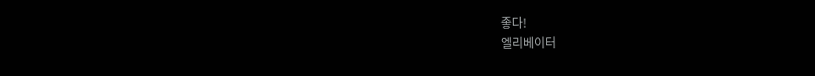좋다!
엘리베이터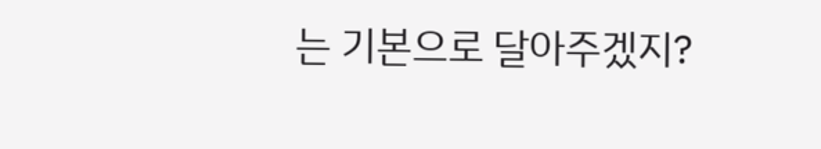는 기본으로 달아주겠지?